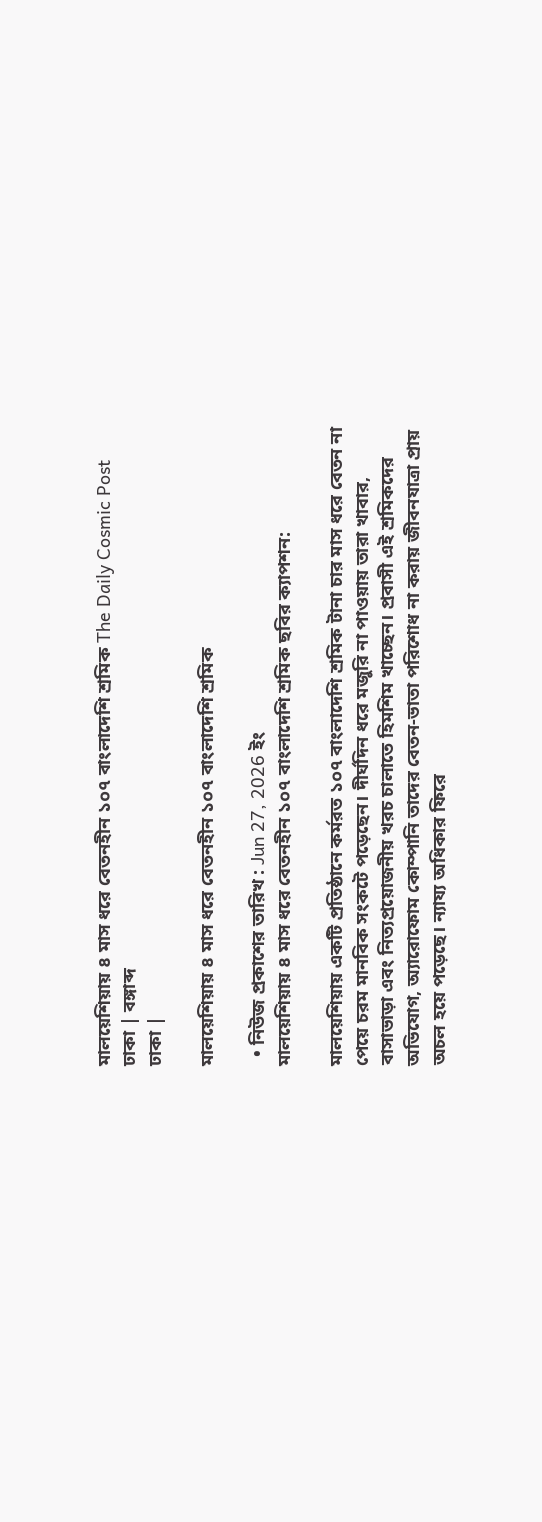মালয়েশিয়ায় ৪ মাস ধরে বেতনহীন ১০৭ বাংলাদেশি শ্রমিক The Daily Cosmic Post
ঢাকা | বঙ্গাব্দ
ঢাকা |

মালয়েশিয়ায় ৪ মাস ধরে বেতনহীন ১০৭ বাংলাদেশি শ্রমিক

  • নিউজ প্রকাশের তারিখ : Jun 27, 2026 ইং
মালয়েশিয়ায় ৪ মাস ধরে বেতনহীন ১০৭ বাংলাদেশি শ্রমিক ছবির ক্যাপশন:

মালয়েশিয়ায় একটি প্রতিষ্ঠানে কর্মরত ১০৭ বাংলাদেশি শ্রমিক টানা চার মাস ধরে বেতন না পেয়ে চরম মানবিক সংকটে পড়েছেন। দীর্ঘদিন ধরে মজুরি না পাওয়ায় তারা খাবার, বাসাভাড়া এবং নিত্যপ্রয়োজনীয় খরচ চালাতে হিমশিম খাচ্ছেন। প্রবাসী এই শ্রমিকদের অভিযোগ, অ্যারোফোম কোম্পানি তাদের বেতন-ভাতা পরিশোধ না করায় জীবনযাত্রা প্রায় অচল হয়ে পড়েছে। ন্যায্য অধিকার ফিরে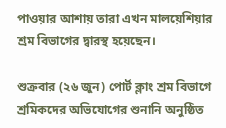পাওয়ার আশায় তারা এখন মালয়েশিয়ার শ্রম বিভাগের দ্বারস্থ হয়েছেন।

শুক্রবার (২৬ জুন) পোর্ট ক্লাং শ্রম বিভাগে শ্রমিকদের অভিযোগের শুনানি অনুষ্ঠিত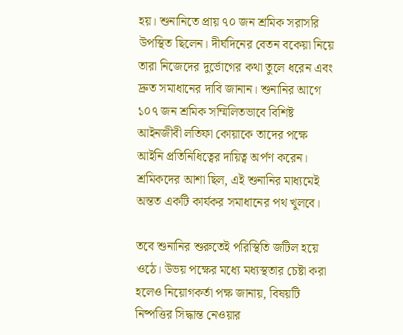হয়। শুনানিতে প্রায় ৭০ জন শ্রমিক সরাসরি উপস্থিত ছিলেন। দীর্ঘদিনের বেতন বকেয়া নিয়ে তারা নিজেদের দুর্ভোগের কথা তুলে ধরেন এবং দ্রুত সমাধানের দাবি জানান। শুনানির আগে ১০৭ জন শ্রমিক সম্মিলিতভাবে বিশিষ্ট আইনজীবী লতিফা কোয়াকে তাদের পক্ষে আইনি প্রতিনিধিত্বের দায়িত্ব অর্পণ করেন। শ্রমিকদের আশা ছিল, এই শুনানির মাধ্যমেই অন্তত একটি কার্যকর সমাধানের পথ খুলবে।

তবে শুনানির শুরুতেই পরিস্থিতি জটিল হয়ে ওঠে। উভয় পক্ষের মধ্যে মধ্যস্থতার চেষ্টা করা হলেও নিয়োগকর্তা পক্ষ জানায়, বিষয়টি নিষ্পত্তির সিদ্ধান্ত নেওয়ার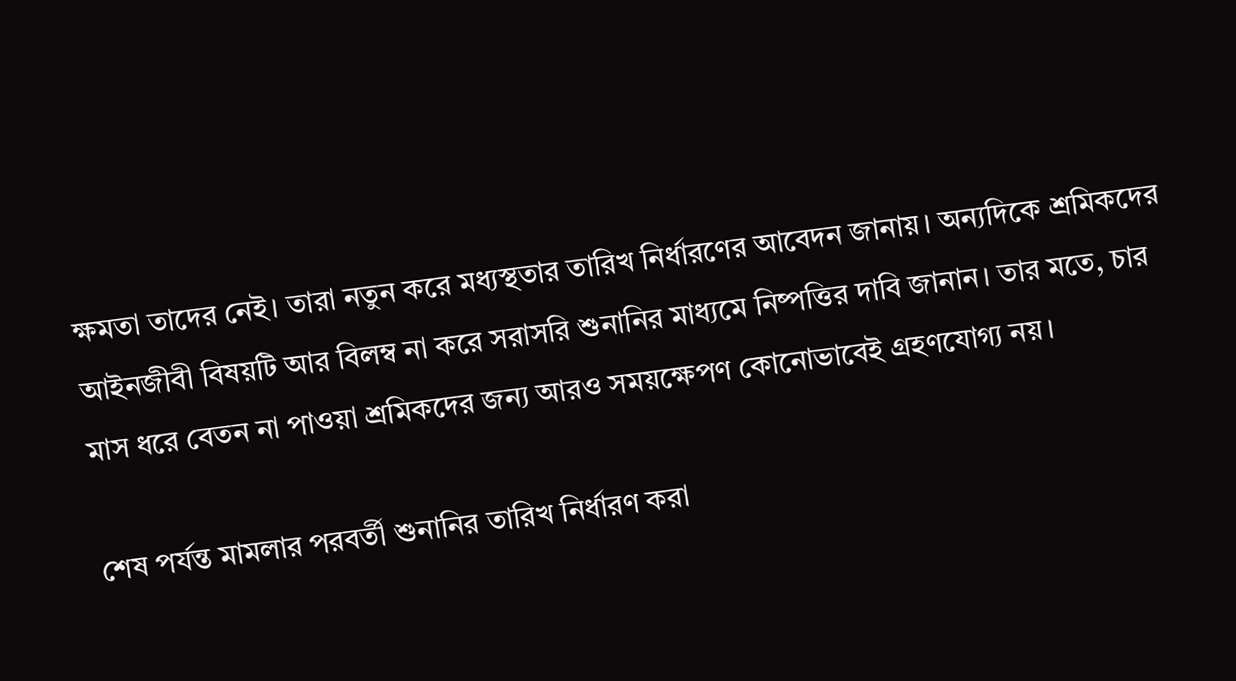ক্ষমতা তাদের নেই। তারা নতুন করে মধ্যস্থতার তারিখ নির্ধারণের আবেদন জানায়। অন্যদিকে শ্রমিকদের আইনজীবী বিষয়টি আর বিলম্ব না করে সরাসরি শুনানির মাধ্যমে নিষ্পত্তির দাবি জানান। তার মতে, চার মাস ধরে বেতন না পাওয়া শ্রমিকদের জন্য আরও সময়ক্ষেপণ কোনোভাবেই গ্রহণযোগ্য নয়।

শেষ পর্যন্ত মামলার পরবর্তী শুনানির তারিখ নির্ধারণ করা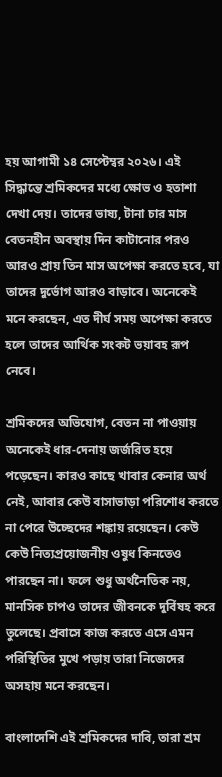হয় আগামী ১৪ সেপ্টেম্বর ২০২৬। এই সিদ্ধান্তে শ্রমিকদের মধ্যে ক্ষোভ ও হতাশা দেখা দেয়। তাদের ভাষ্য, টানা চার মাস বেতনহীন অবস্থায় দিন কাটানোর পরও আরও প্রায় তিন মাস অপেক্ষা করতে হবে, যা তাদের দুর্ভোগ আরও বাড়াবে। অনেকেই মনে করছেন, এত দীর্ঘ সময় অপেক্ষা করতে হলে তাদের আর্থিক সংকট ভয়াবহ রূপ নেবে।

শ্রমিকদের অভিযোগ, বেতন না পাওয়ায় অনেকেই ধার-দেনায় জর্জরিত হয়ে পড়েছেন। কারও কাছে খাবার কেনার অর্থ নেই, আবার কেউ বাসাভাড়া পরিশোধ করতে না পেরে উচ্ছেদের শঙ্কায় রয়েছেন। কেউ কেউ নিত্যপ্রয়োজনীয় ওষুধ কিনতেও পারছেন না। ফলে শুধু অর্থনৈতিক নয়, মানসিক চাপও তাদের জীবনকে দুর্বিষহ করে তুলেছে। প্রবাসে কাজ করতে এসে এমন পরিস্থিতির মুখে পড়ায় তারা নিজেদের অসহায় মনে করছেন।

বাংলাদেশি এই শ্রমিকদের দাবি, তারা শ্রম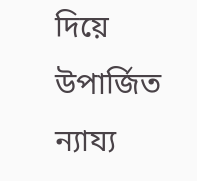দিয়ে উপার্জিত ন্যায্য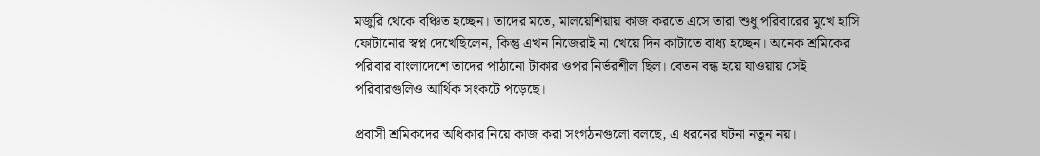মজুরি থেকে বঞ্চিত হচ্ছেন। তাদের মতে, মালয়েশিয়ায় কাজ করতে এসে তারা শুধু পরিবারের মুখে হাসি ফোটানোর স্বপ্ন দেখেছিলেন, কিন্তু এখন নিজেরাই না খেয়ে দিন কাটাতে বাধ্য হচ্ছেন। অনেক শ্রমিকের পরিবার বাংলাদেশে তাদের পাঠানো টাকার ওপর নির্ভরশীল ছিল। বেতন বন্ধ হয়ে যাওয়ায় সেই পরিবারগুলিও আর্থিক সংকটে পড়েছে।

প্রবাসী শ্রমিকদের অধিকার নিয়ে কাজ করা সংগঠনগুলো বলছে, এ ধরনের ঘটনা নতুন নয়।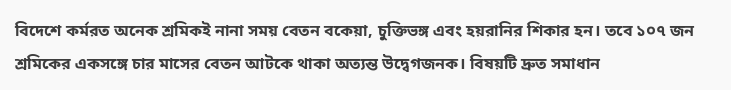বিদেশে কর্মরত অনেক শ্রমিকই নানা সময় বেতন বকেয়া, চুক্তিভঙ্গ এবং হয়রানির শিকার হন। তবে ১০৭ জন শ্রমিকের একসঙ্গে চার মাসের বেতন আটকে থাকা অত্যন্ত উদ্বেগজনক। বিষয়টি দ্রুত সমাধান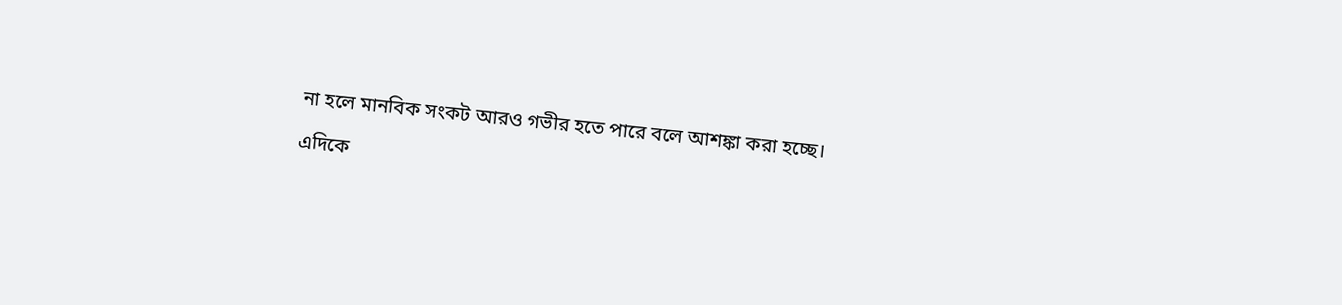না হলে মানবিক সংকট আরও গভীর হতে পারে বলে আশঙ্কা করা হচ্ছে।

এদিকে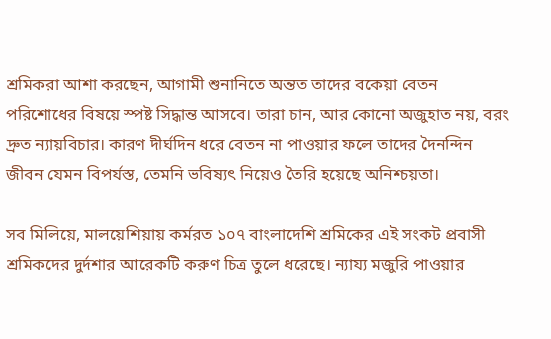শ্রমিকরা আশা করছেন, আগামী শুনানিতে অন্তত তাদের বকেয়া বেতন পরিশোধের বিষয়ে স্পষ্ট সিদ্ধান্ত আসবে। তারা চান, আর কোনো অজুহাত নয়, বরং দ্রুত ন্যায়বিচার। কারণ দীর্ঘদিন ধরে বেতন না পাওয়ার ফলে তাদের দৈনন্দিন জীবন যেমন বিপর্যস্ত, তেমনি ভবিষ্যৎ নিয়েও তৈরি হয়েছে অনিশ্চয়তা।

সব মিলিয়ে, মালয়েশিয়ায় কর্মরত ১০৭ বাংলাদেশি শ্রমিকের এই সংকট প্রবাসী শ্রমিকদের দুর্দশার আরেকটি করুণ চিত্র তুলে ধরেছে। ন্যায্য মজুরি পাওয়ার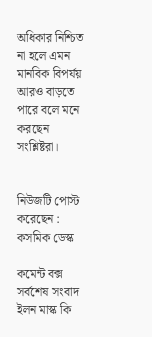অধিকার নিশ্চিত না হলে এমন মানবিক বিপর্যয় আরও বাড়তে পারে বলে মনে করছেন সংশ্লিষ্টরা।


নিউজটি পোস্ট করেছেন : কসমিক ডেস্ক

কমেন্ট বক্স
সর্বশেষ সংবাদ
ইলন মাস্ক কি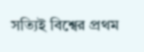সত্যিই বিশ্বের প্রথম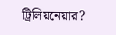ট্রিলিয়নেয়ার?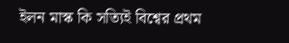ইলন মাস্ক কি সত্যিই বিশ্বের প্রথম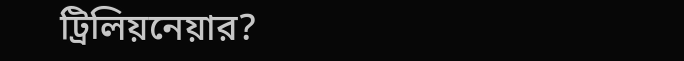ট্রিলিয়নেয়ার?